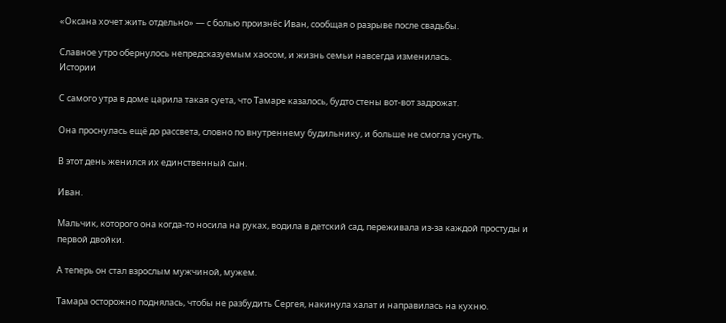«Оксана хочет жить отдельно» — с болью произнёс Иван, сообщая о разрыве после свадьбы.

Славное утро обернулось непредсказуемым хаосом, и жизнь семьи навсегда изменилась.
Истории

С самого утра в доме царила такая суета, что Тамаре казалось, будто стены вот-вот задрожат.

Она проснулась ещё до рассвета, словно по внутреннему будильнику, и больше не смогла уснуть.

В этот день женился их единственный сын.

Иван.

Мальчик, которого она когда-то носила на руках, водила в детский сад, переживала из-за каждой простуды и первой двойки.

А теперь он стал взрослым мужчиной, мужем.

Тамара осторожно поднялась, чтобы не разбудить Сергея, накинула халат и направилась на кухню.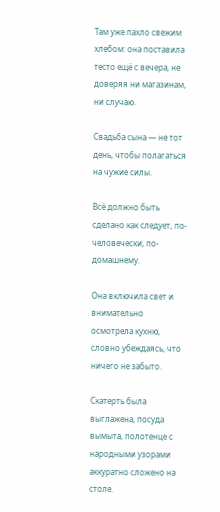Там уже пахло свежим хлебом: она поставила тесто ещё с вечера, не доверяя ни магазинам, ни случаю.

Свадьба сына — не тот день, чтобы полагаться на чужие силы.

Всё должно быть сделано как следует, по-человечески, по-домашнему.

Она включила свет и внимательно осмотрела кухню, словно убеждаясь, что ничего не забыто.

Скатерть была выглажена, посуда вымыта, полотенце с народными узорами аккуратно сложено на столе.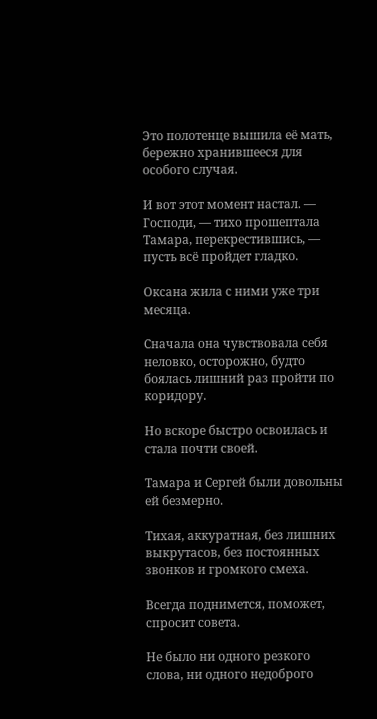Это полотенце вышила её мать, бережно хранившееся для особого случая.

И вот этот момент настал. — Господи, — тихо прошептала Тамара, перекрестившись, — пусть всё пройдет гладко.

Оксана жила с ними уже три месяца.

Сначала она чувствовала себя неловко, осторожно, будто боялась лишний раз пройти по коридору.

Но вскоре быстро освоилась и стала почти своей.

Тамара и Сергей были довольны ей безмерно.

Тихая, аккуратная, без лишних выкрутасов, без постоянных звонков и громкого смеха.

Всегда поднимется, поможет, спросит совета.

Не было ни одного резкого слова, ни одного недоброго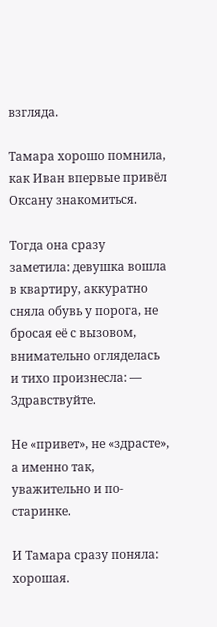взгляда.

Тамара хорошо помнила, как Иван впервые привёл Оксану знакомиться.

Тогда она сразу заметила: девушка вошла в квартиру, аккуратно сняла обувь у порога, не бросая её с вызовом, внимательно огляделась и тихо произнесла: — Здравствуйте.

Не «привет», не «здрасте», а именно так, уважительно и по-старинке.

И Тамара сразу поняла: хорошая.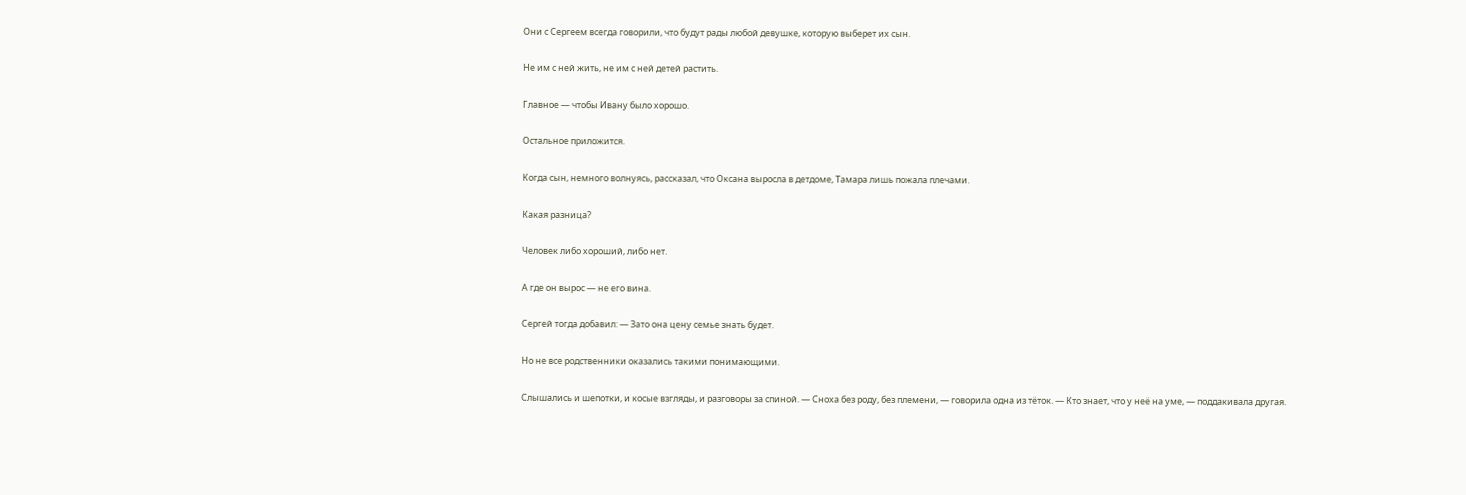Они с Сергеем всегда говорили, что будут рады любой девушке, которую выберет их сын.

Не им с ней жить, не им с ней детей растить.

Главное — чтобы Ивану было хорошо.

Остальное приложится.

Когда сын, немного волнуясь, рассказал, что Оксана выросла в детдоме, Тамара лишь пожала плечами.

Какая разница?

Человек либо хороший, либо нет.

А где он вырос — не его вина.

Сергей тогда добавил: — Зато она цену семье знать будет.

Но не все родственники оказались такими понимающими.

Слышались и шепотки, и косые взгляды, и разговоры за спиной. — Сноха без роду, без племени, — говорила одна из тёток. — Кто знает, что у неё на уме, — поддакивала другая.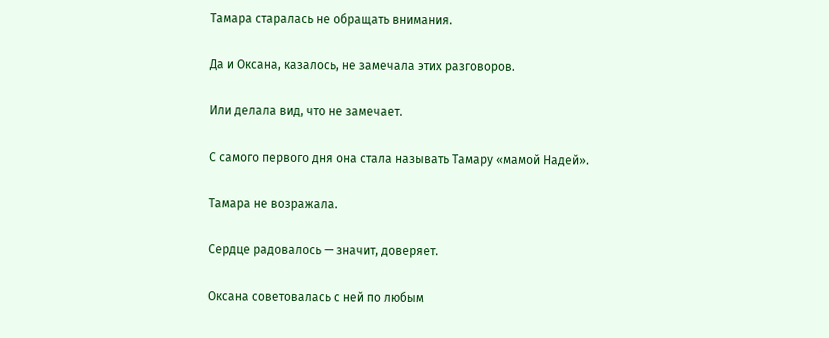Тамара старалась не обращать внимания.

Да и Оксана, казалось, не замечала этих разговоров.

Или делала вид, что не замечает.

С самого первого дня она стала называть Тамару «мамой Надей».

Тамара не возражала.

Сердце радовалось — значит, доверяет.

Оксана советовалась с ней по любым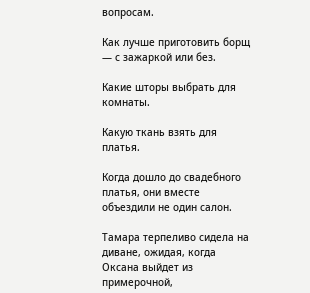вопросам.

Как лучше приготовить борщ — с зажаркой или без.

Какие шторы выбрать для комнаты.

Какую ткань взять для платья.

Когда дошло до свадебного платья, они вместе объездили не один салон.

Тамара терпеливо сидела на диване, ожидая, когда Оксана выйдет из примерочной,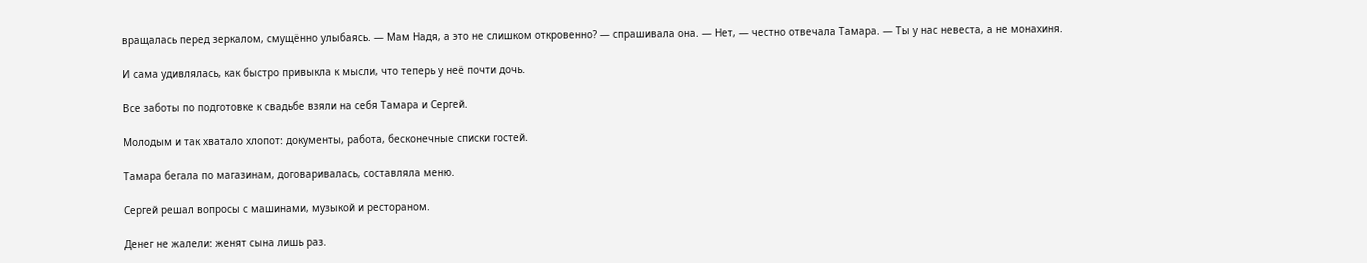вращалась перед зеркалом, смущённо улыбаясь. — Мам Надя, а это не слишком откровенно? — спрашивала она. — Нет, — честно отвечала Тамара. — Ты у нас невеста, а не монахиня.

И сама удивлялась, как быстро привыкла к мысли, что теперь у неё почти дочь.

Все заботы по подготовке к свадьбе взяли на себя Тамара и Сергей.

Молодым и так хватало хлопот: документы, работа, бесконечные списки гостей.

Тамара бегала по магазинам, договаривалась, составляла меню.

Сергей решал вопросы с машинами, музыкой и рестораном.

Денег не жалели: женят сына лишь раз.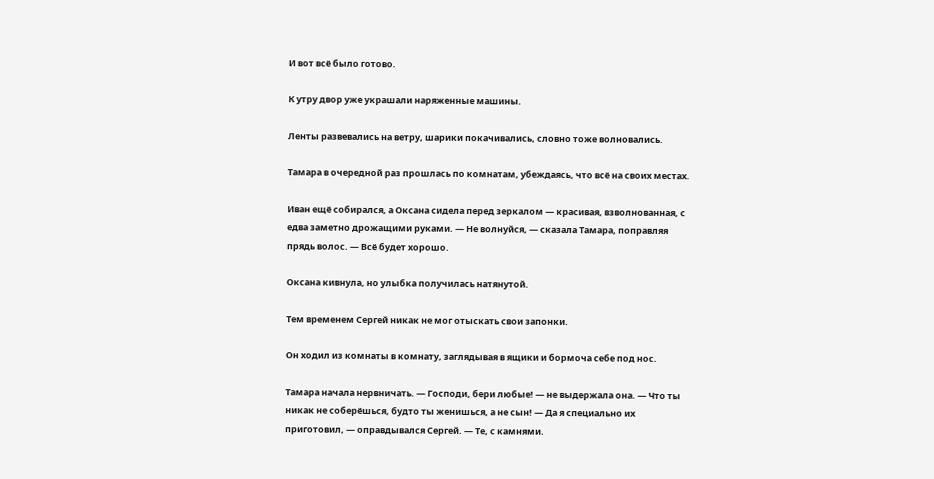И вот всё было готово.

К утру двор уже украшали наряженные машины.

Ленты развевались на ветру, шарики покачивались, словно тоже волновались.

Тамара в очередной раз прошлась по комнатам, убеждаясь, что всё на своих местах.

Иван ещё собирался, а Оксана сидела перед зеркалом — красивая, взволнованная, с едва заметно дрожащими руками. — Не волнуйся, — сказала Тамара, поправляя прядь волос. — Всё будет хорошо.

Оксана кивнула, но улыбка получилась натянутой.

Тем временем Сергей никак не мог отыскать свои запонки.

Он ходил из комнаты в комнату, заглядывая в ящики и бормоча себе под нос.

Тамара начала нервничать. — Господи, бери любые! — не выдержала она. — Что ты никак не соберёшься, будто ты женишься, а не сын! — Да я специально их приготовил, — оправдывался Сергей. — Те, с камнями.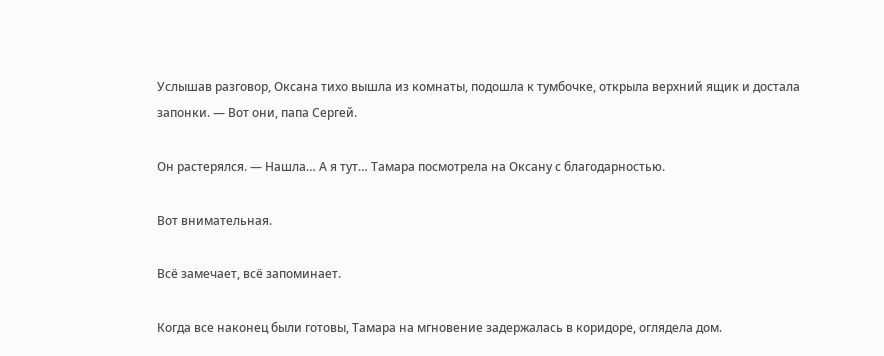Услышав разговор, Оксана тихо вышла из комнаты, подошла к тумбочке, открыла верхний ящик и достала запонки. — Вот они, папа Сергей.

Он растерялся. — Нашла… А я тут… Тамара посмотрела на Оксану с благодарностью.

Вот внимательная.

Всё замечает, всё запоминает.

Когда все наконец были готовы, Тамара на мгновение задержалась в коридоре, оглядела дом.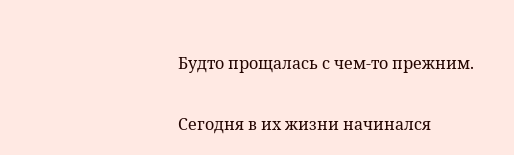Будто прощалась с чем-то прежним.

Сегодня в их жизни начинался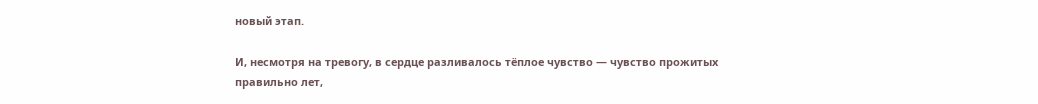новый этап.

И, несмотря на тревогу, в сердце разливалось тёплое чувство — чувство прожитых правильно лет,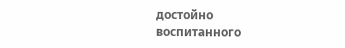достойно воспитанного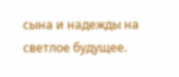сына и надежды на светлое будущее.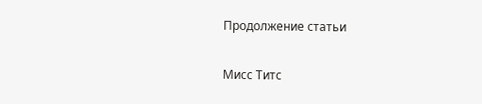Продолжение статьи

Мисс Титс